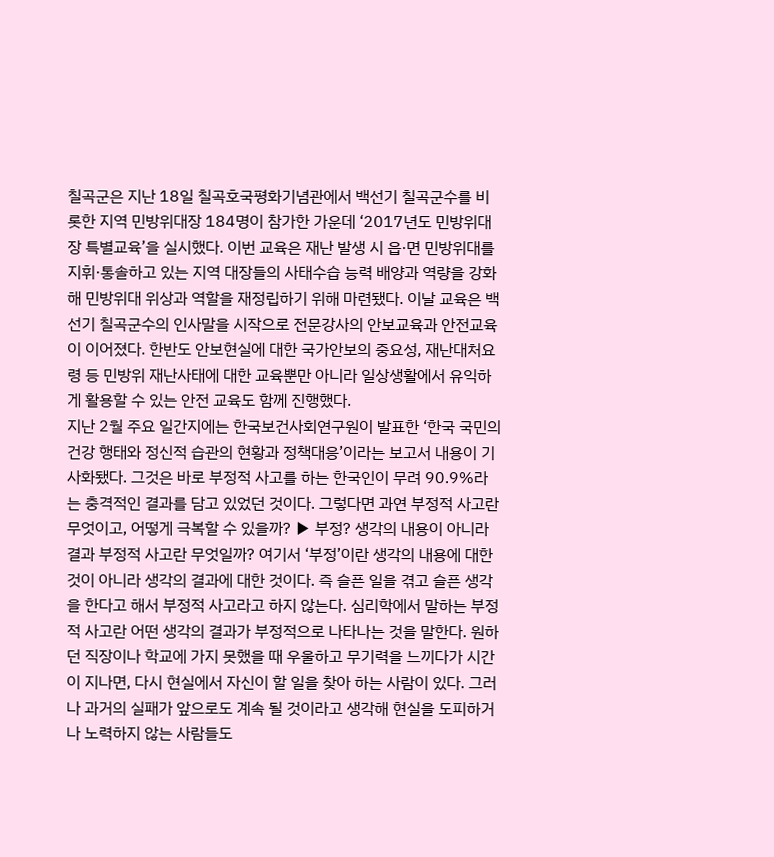칠곡군은 지난 18일 칠곡호국평화기념관에서 백선기 칠곡군수를 비롯한 지역 민방위대장 184명이 참가한 가운데 ‘2017년도 민방위대장 특별교육’을 실시했다. 이번 교육은 재난 발생 시 읍·면 민방위대를 지휘·통솔하고 있는 지역 대장들의 사태수습 능력 배양과 역량을 강화해 민방위대 위상과 역할을 재정립하기 위해 마련됐다. 이날 교육은 백선기 칠곡군수의 인사말을 시작으로 전문강사의 안보교육과 안전교육이 이어졌다. 한반도 안보현실에 대한 국가안보의 중요성, 재난대처요령 등 민방위 재난사태에 대한 교육뿐만 아니라 일상생활에서 유익하게 활용할 수 있는 안전 교육도 함께 진행했다.
지난 2월 주요 일간지에는 한국보건사회연구원이 발표한 ‘한국 국민의 건강 행태와 정신적 습관의 현황과 정책대응’이라는 보고서 내용이 기사화됐다. 그것은 바로 부정적 사고를 하는 한국인이 무려 90.9%라는 충격적인 결과를 담고 있었던 것이다. 그렇다면 과연 부정적 사고란 무엇이고, 어떻게 극복할 수 있을까? ▶ 부정? 생각의 내용이 아니라 결과 부정적 사고란 무엇일까? 여기서 ‘부정’이란 생각의 내용에 대한 것이 아니라 생각의 결과에 대한 것이다. 즉 슬픈 일을 겪고 슬픈 생각을 한다고 해서 부정적 사고라고 하지 않는다. 심리학에서 말하는 부정적 사고란 어떤 생각의 결과가 부정적으로 나타나는 것을 말한다. 원하던 직장이나 학교에 가지 못했을 때 우울하고 무기력을 느끼다가 시간이 지나면, 다시 현실에서 자신이 할 일을 찾아 하는 사람이 있다. 그러나 과거의 실패가 앞으로도 계속 될 것이라고 생각해 현실을 도피하거나 노력하지 않는 사람들도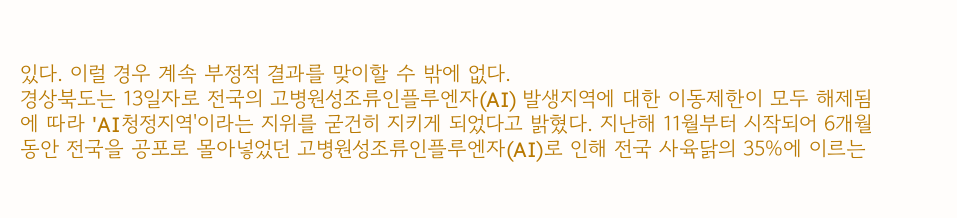있다. 이럴 경우 계속 부정적 결과를 맞이할 수 밖에 없다.
경상북도는 13일자로 전국의 고병원성조류인플루엔자(AI) 발생지역에 대한 이동제한이 모두 해제됨에 따라 'AI청정지역'이라는 지위를 굳건히 지키게 되었다고 밝혔다. 지난해 11월부터 시작되어 6개월 동안 전국을 공포로 몰아넣었던 고병원성조류인플루엔자(AI)로 인해 전국 사육닭의 35%에 이르는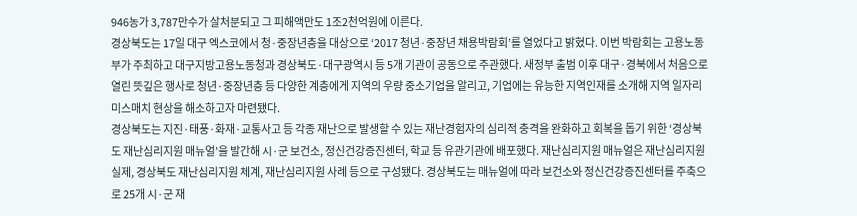946농가 3,787만수가 살처분되고 그 피해액만도 1조2천억원에 이른다.
경상북도는 17일 대구 엑스코에서 청·중장년층을 대상으로 ‘2017 청년·중장년 채용박람회’를 열었다고 밝혔다. 이번 박람회는 고용노동부가 주최하고 대구지방고용노동청과 경상북도·대구광역시 등 5개 기관이 공동으로 주관했다. 새정부 출범 이후 대구·경북에서 처음으로 열린 뜻깊은 행사로 청년·중장년층 등 다양한 계층에게 지역의 우량 중소기업을 알리고, 기업에는 유능한 지역인재를 소개해 지역 일자리 미스매치 현상을 해소하고자 마련됐다.
경상북도는 지진·태풍·화재·교통사고 등 각종 재난으로 발생할 수 있는 재난경험자의 심리적 충격을 완화하고 회복을 돕기 위한 ‘경상북도 재난심리지원 매뉴얼’을 발간해 시·군 보건소, 정신건강증진센터, 학교 등 유관기관에 배포했다. 재난심리지원 매뉴얼은 재난심리지원 실제, 경상북도 재난심리지원 체계, 재난심리지원 사례 등으로 구성됐다. 경상북도는 매뉴얼에 따라 보건소와 정신건강증진센터를 주축으로 25개 시·군 재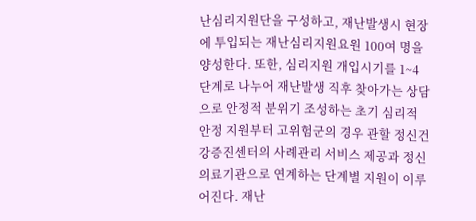난심리지원단을 구성하고, 재난발생시 현장에 투입되는 재난심리지원요원 100여 명을 양성한다. 또한, 심리지원 개입시기를 1~4단계로 나누어 재난발생 직후 찾아가는 상담으로 안정적 분위기 조성하는 초기 심리적 안정 지원부터 고위험군의 경우 관할 정신건강증진센터의 사례관리 서비스 제공과 정신의료기관으로 연계하는 단계별 지원이 이루어진다. 재난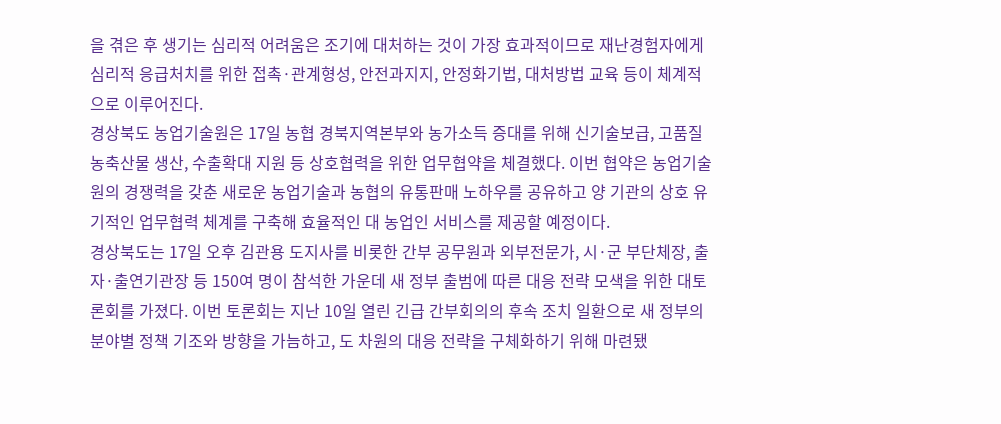을 겪은 후 생기는 심리적 어려움은 조기에 대처하는 것이 가장 효과적이므로 재난경험자에게 심리적 응급처치를 위한 접촉·관계형성, 안전과지지, 안정화기법, 대처방법 교육 등이 체계적으로 이루어진다.
경상북도 농업기술원은 17일 농협 경북지역본부와 농가소득 증대를 위해 신기술보급, 고품질 농축산물 생산, 수출확대 지원 등 상호협력을 위한 업무협약을 체결했다. 이번 협약은 농업기술원의 경쟁력을 갖춘 새로운 농업기술과 농협의 유통판매 노하우를 공유하고 양 기관의 상호 유기적인 업무협력 체계를 구축해 효율적인 대 농업인 서비스를 제공할 예정이다.
경상북도는 17일 오후 김관용 도지사를 비롯한 간부 공무원과 외부전문가, 시·군 부단체장, 출자·출연기관장 등 150여 명이 참석한 가운데 새 정부 출범에 따른 대응 전략 모색을 위한 대토론회를 가졌다. 이번 토론회는 지난 10일 열린 긴급 간부회의의 후속 조치 일환으로 새 정부의 분야별 정책 기조와 방향을 가늠하고, 도 차원의 대응 전략을 구체화하기 위해 마련됐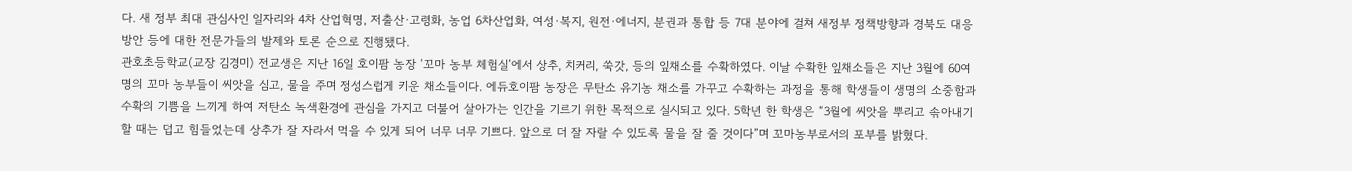다. 새 정부 최대 관심사인 일자리와 4차 산업혁명, 저출산·고령화, 농업 6차산업화, 여성·복지, 원전·에너지, 분권과 통합 등 7대 분야에 걸쳐 새정부 정책방향과 경북도 대응 방안 등에 대한 전문가들의 발제와 토론 순으로 진행됐다.
관호초등학교(교장 김경미) 전교생은 지난 16일 호이팜 농장 ‘꼬마 농부 체험실’에서 상추, 치커리, 쑥갓, 등의 잎채소를 수확하였다. 이날 수확한 잎채소들은 지난 3월에 60여 명의 꼬마 농부들이 씨앗을 심고, 물을 주며 정성스럽게 키운 채소들이다. 에듀호이팜 농장은 무탄소 유기농 채소를 가꾸고 수확하는 과정을 통해 학생들이 생명의 소중함과 수확의 기쁨을 느끼게 하여 저탄소 녹색환경에 관심을 가지고 더불어 살아가는 인간을 기르기 위한 목적으로 실시되고 있다. 5학년 한 학생은 “3월에 씨앗을 뿌리고 솎아내기 할 때는 덥고 힘들었는데 상추가 잘 자라서 먹을 수 있게 되어 너무 너무 기쁘다. 앞으로 더 잘 자랄 수 있도록 물을 잘 줄 것이다”며 꼬마농부로서의 포부를 밝혔다.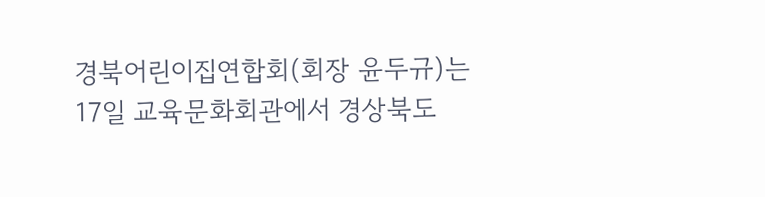경북어린이집연합회(회장 윤두규)는 17일 교육문화회관에서 경상북도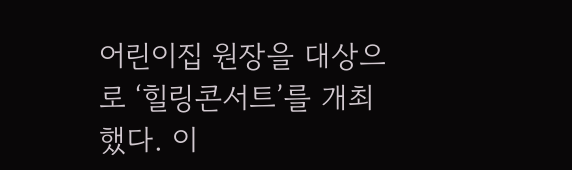어린이집 원장을 대상으로 ‘힐링콘서트’를 개최했다. 이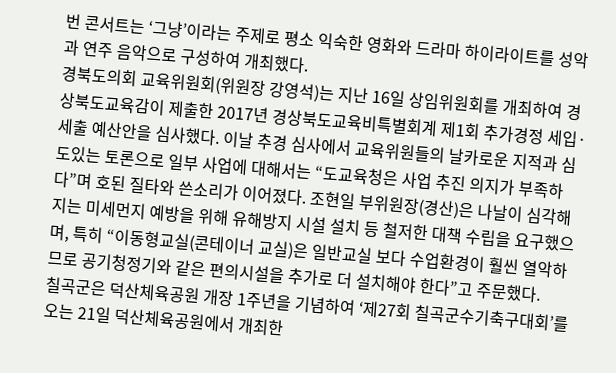번 콘서트는 ‘그냥’이라는 주제로 평소 익숙한 영화와 드라마 하이라이트를 성악과 연주 음악으로 구성하여 개최했다.
경북도의회 교육위원회(위원장 강영석)는 지난 16일 상임위원회를 개최하여 경상북도교육감이 제출한 2017년 경상북도교육비특별회계 제1회 추가경정 세입·세출 예산안을 심사했다. 이날 추경 심사에서 교육위원들의 날카로운 지적과 심도있는 토론으로 일부 사업에 대해서는 “도교육청은 사업 추진 의지가 부족하다”며 호된 질타와 쓴소리가 이어졌다. 조현일 부위원장(경산)은 나날이 심각해지는 미세먼지 예방을 위해 유해방지 시설 설치 등 철저한 대책 수립을 요구했으며, 특히 “이동형교실(콘테이너 교실)은 일반교실 보다 수업환경이 훨씬 열악하므로 공기청정기와 같은 편의시설을 추가로 더 설치해야 한다”고 주문했다.
칠곡군은 덕산체육공원 개장 1주년을 기념하여 ‘제27회 칠곡군수기축구대회’를 오는 21일 덕산체육공원에서 개최한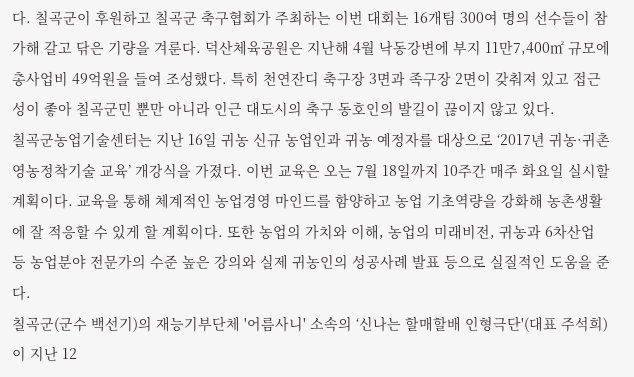다. 칠곡군이 후원하고 칠곡군 축구협회가 주최하는 이번 대회는 16개팀 300여 명의 선수들이 참가해 갈고 닦은 기량을 겨룬다. 덕산체육공원은 지난해 4월 낙동강변에 부지 11만7,400㎡ 규모에 총사업비 49억원을 들여 조성했다. 특히 천연잔디 축구장 3면과 족구장 2면이 갖춰져 있고 접근성이 좋아 칠곡군민 뿐만 아니라 인근 대도시의 축구 동호인의 발길이 끊이지 않고 있다.
칠곡군농업기술센터는 지난 16일 귀농 신규 농업인과 귀농 예정자를 대상으로 ‘2017년 귀농·귀촌 영농정착기술 교육’ 개강식을 가졌다. 이번 교육은 오는 7월 18일까지 10주간 매주 화요일 실시할 계획이다. 교육을 통해 체계적인 농업경영 마인드를 함양하고 농업 기초역량을 강화해 농촌생활에 잘 적응할 수 있게 할 계획이다. 또한 농업의 가치와 이해, 농업의 미래비전, 귀농과 6차산업 등 농업분야 전문가의 수준 높은 강의와 실제 귀농인의 성공사례 발표 등으로 실질적인 도움을 준다.
칠곡군(군수 백선기)의 재능기부단체 '어름사니' 소속의 ‘신나는 할매할배 인형극단'(대표 주석희)이 지난 12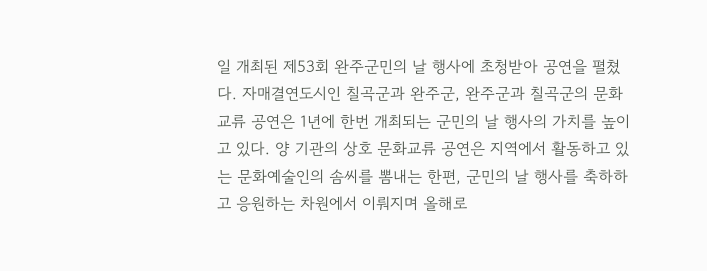일 개최된 제53회 완주군민의 날 행사에 초청받아 공연을 펼쳤다. 자매결연도시인 칠곡군과 완주군, 완주군과 칠곡군의 문화교류 공연은 1년에 한번 개최되는 군민의 날 행사의 가치를 높이고 있다. 양 기관의 상호 문화교류 공연은 지역에서 활동하고 있는 문화예술인의 솜씨를 뽐내는 한편, 군민의 날 행사를 축하하고 응원하는 차원에서 이뤄지며 올해로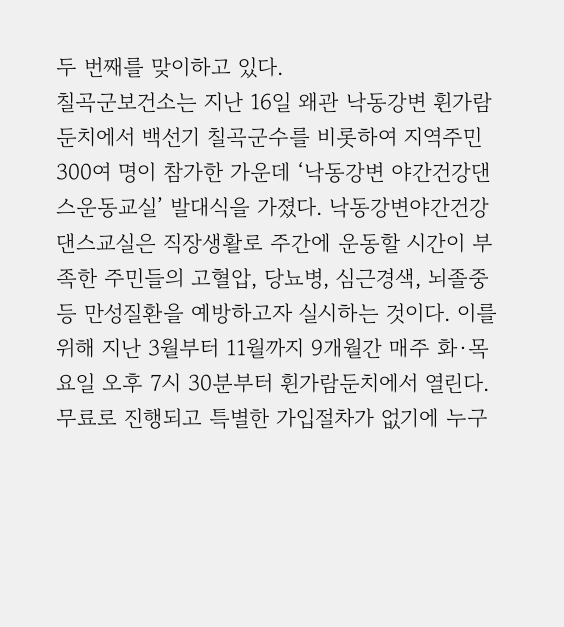두 번째를 맞이하고 있다.
칠곡군보건소는 지난 16일 왜관 낙동강변 휜가람 둔치에서 백선기 칠곡군수를 비롯하여 지역주민 300여 명이 참가한 가운데 ‘낙동강변 야간건강댄스운동교실’ 발대식을 가졌다. 낙동강변야간건강댄스교실은 직장생활로 주간에 운동할 시간이 부족한 주민들의 고혈압, 당뇨병, 심근경색, 뇌졸중 등 만성질환을 예방하고자 실시하는 것이다. 이를 위해 지난 3월부터 11월까지 9개월간 매주 화·목요일 오후 7시 30분부터 휜가람둔치에서 열린다. 무료로 진행되고 특별한 가입절차가 없기에 누구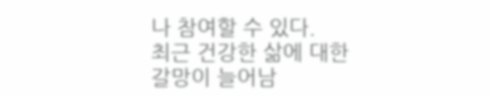나 참여할 수 있다.
최근 건강한 삶에 대한 갈망이 늘어남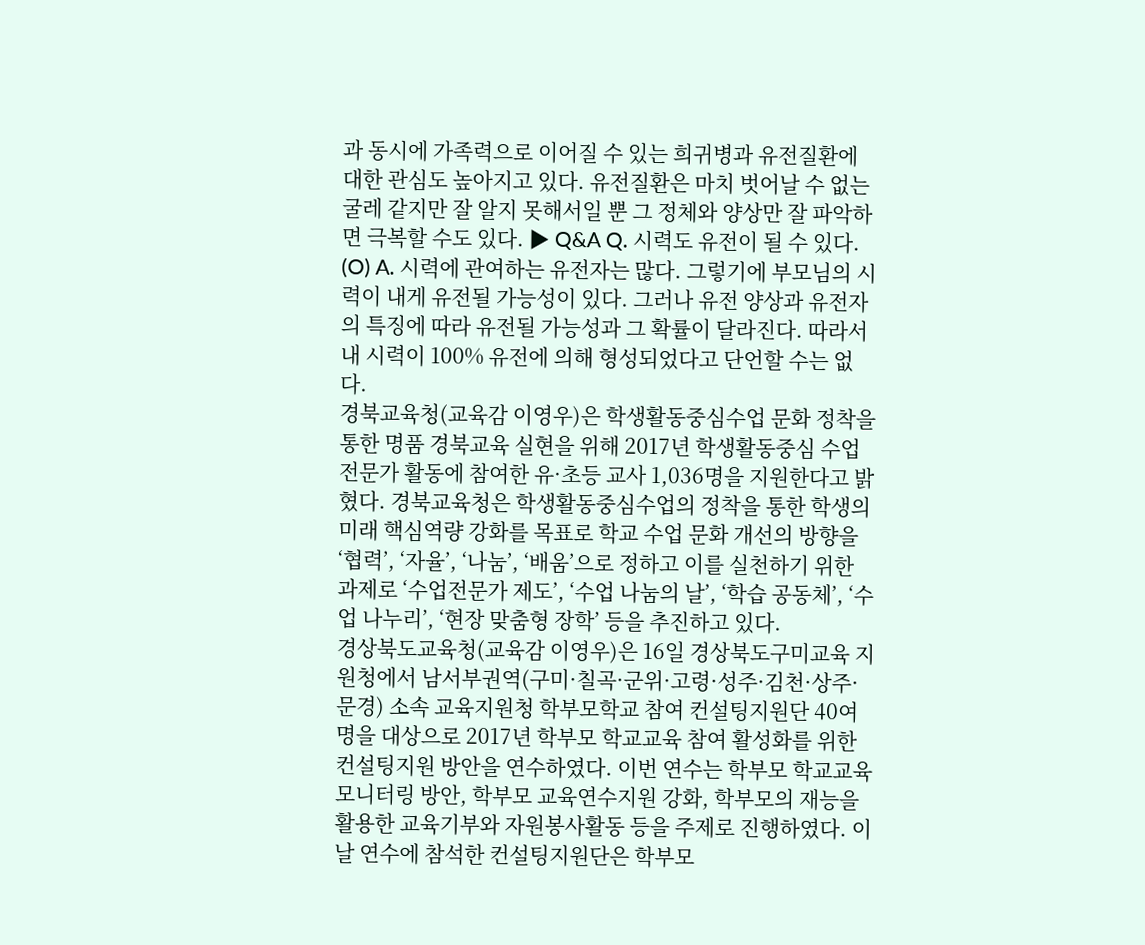과 동시에 가족력으로 이어질 수 있는 희귀병과 유전질환에 대한 관심도 높아지고 있다. 유전질환은 마치 벗어날 수 없는 굴레 같지만 잘 알지 못해서일 뿐 그 정체와 양상만 잘 파악하면 극복할 수도 있다. ▶ Q&A Q. 시력도 유전이 될 수 있다. (O) A. 시력에 관여하는 유전자는 많다. 그렇기에 부모님의 시력이 내게 유전될 가능성이 있다. 그러나 유전 양상과 유전자의 특징에 따라 유전될 가능성과 그 확률이 달라진다. 따라서 내 시력이 100% 유전에 의해 형성되었다고 단언할 수는 없다.
경북교육청(교육감 이영우)은 학생활동중심수업 문화 정착을 통한 명품 경북교육 실현을 위해 2017년 학생활동중심 수업 전문가 활동에 참여한 유·초등 교사 1,036명을 지원한다고 밝혔다. 경북교육청은 학생활동중심수업의 정착을 통한 학생의 미래 핵심역량 강화를 목표로 학교 수업 문화 개선의 방향을 ‘협력’, ‘자율’, ‘나눔’, ‘배움’으로 정하고 이를 실천하기 위한 과제로 ‘수업전문가 제도’, ‘수업 나눔의 날’, ‘학습 공동체’, ‘수업 나누리’, ‘현장 맞춤형 장학’ 등을 추진하고 있다.
경상북도교육청(교육감 이영우)은 16일 경상북도구미교육 지원청에서 남서부권역(구미·칠곡·군위·고령·성주·김천·상주·문경) 소속 교육지원청 학부모학교 참여 컨설팅지원단 40여 명을 대상으로 2017년 학부모 학교교육 참여 활성화를 위한 컨설팅지원 방안을 연수하였다. 이번 연수는 학부모 학교교육 모니터링 방안, 학부모 교육연수지원 강화, 학부모의 재능을 활용한 교육기부와 자원봉사활동 등을 주제로 진행하였다. 이날 연수에 참석한 컨설팅지원단은 학부모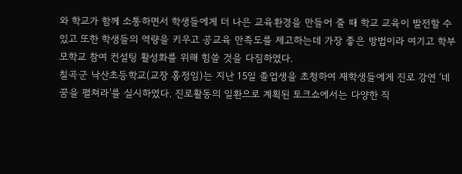와 학교가 함께 소통하면서 학생들에게 더 나은 교육환경을 만들어 줄 때 학교 교육이 발전할 수 있고 또한 학생들의 역량을 키우고 공교육 만족도를 제고하는데 가장 좋은 방법이라 여기고 학부모학교 참여 컨설팅 활성화를 위해 힘쓸 것을 다짐하였다.
칠곡군 낙산초등학교(교장 홍정임)는 지난 15일 졸업생을 초청하여 재학생들에게 진로 강연 ‘네 꿈을 펼쳐라’를 실시하였다. 진로활동의 일환으로 계획된 토크쇼에서는 다양한 직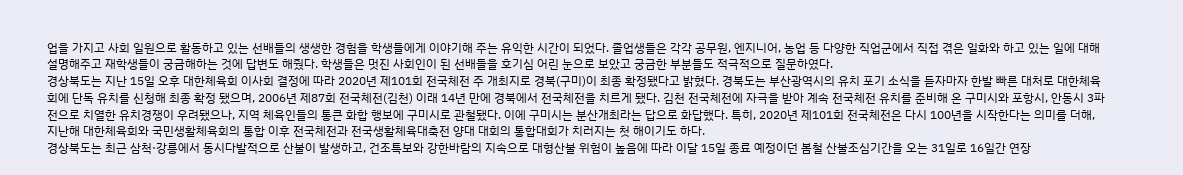업을 가지고 사회 일원으로 활동하고 있는 선배들의 생생한 경험을 학생들에게 이야기해 주는 유익한 시간이 되었다. 졸업생들은 각각 공무원, 엔지니어, 농업 등 다양한 직업군에서 직접 겪은 일화와 하고 있는 일에 대해 설명해주고 재학생들이 궁금해하는 것에 답변도 해줬다. 학생들은 멋진 사회인이 된 선배들을 호기심 어린 눈으로 보았고 궁금한 부분들도 적극적으로 질문하였다.
경상북도는 지난 15일 오후 대한체육회 이사회 결정에 따라 2020년 제101회 전국체전 주 개최지로 경북(구미)이 최종 확정됐다고 밝혔다. 경북도는 부산광역시의 유치 포기 소식을 듣자마자 한발 빠른 대처로 대한체육회에 단독 유치를 신청해 최종 확정 됐으며, 2006년 제87회 전국체전(김천) 이래 14년 만에 경북에서 전국체전을 치르게 됐다. 김천 전국체전에 자극을 받아 계속 전국체전 유치를 준비해 온 구미시와 포항시, 안동시 3파전으로 치열한 유치경쟁이 우려됐으나, 지역 체육인들의 통큰 화합 행보에 구미시로 관철됐다. 이에 구미시는 분산개최라는 답으로 화답했다. 특히, 2020년 제101회 전국체전은 다시 100년을 시작한다는 의미를 더해, 지난해 대한체육회와 국민생활체육회의 통합 이후 전국체전과 전국생활체육대축전 양대 대회의 통합대회가 치러지는 첫 해이기도 하다.
경상북도는 최근 삼척·강릉에서 동시다발적으로 산불이 발생하고, 건조특보와 강한바람의 지속으로 대형산불 위험이 높음에 따라 이달 15일 종료 예정이던 봄철 산불조심기간을 오는 31일로 16일간 연장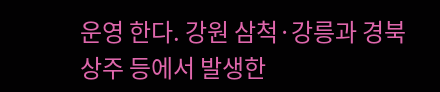운영 한다. 강원 삼척·강릉과 경북 상주 등에서 발생한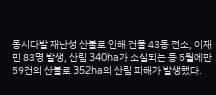동시다발 재난성 산불로 인해 건물 43동 전소, 이재민 83명 발생, 산림 340ha가 소실되는 등 5월에만 59건의 산불로 352ha의 산림 피해가 발생했다.